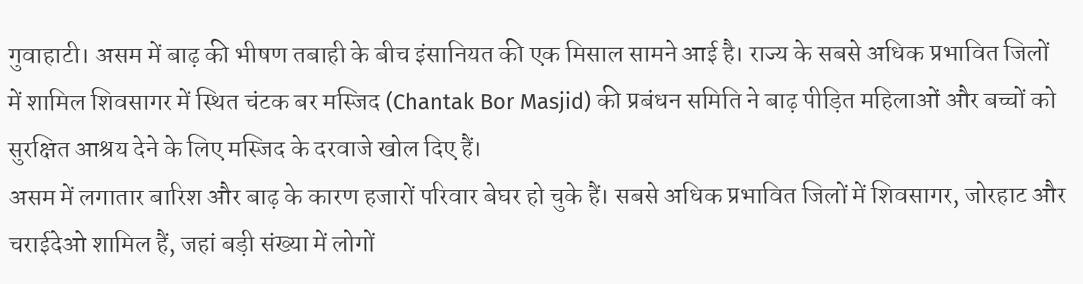गुवाहाटी। असम में बाढ़ की भीषण तबाही के बीच इंसानियत की एक मिसाल सामने आई है। राज्य के सबसे अधिक प्रभावित जिलों में शामिल शिवसागर में स्थित चंटक बर मस्जिद (Chantak Bor Masjid) की प्रबंधन समिति ने बाढ़ पीड़ित महिलाओं और बच्चों को सुरक्षित आश्रय देने के लिए मस्जिद के दरवाजे खोल दिए हैं।
असम में लगातार बारिश और बाढ़ के कारण हजारों परिवार बेघर हो चुके हैं। सबसे अधिक प्रभावित जिलों में शिवसागर, जोरहाट और चराईदेओ शामिल हैं, जहां बड़ी संख्या में लोगों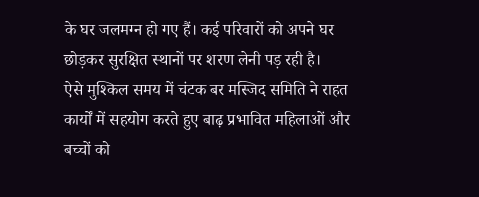के घर जलमग्न हो गए हैं। कई परिवारों को अपने घर छोड़कर सुरक्षित स्थानों पर शरण लेनी पड़ रही है।
ऐसे मुश्किल समय में चंटक बर मस्जिद समिति ने राहत कार्यों में सहयोग करते हुए बाढ़ प्रभावित महिलाओं और बच्चों को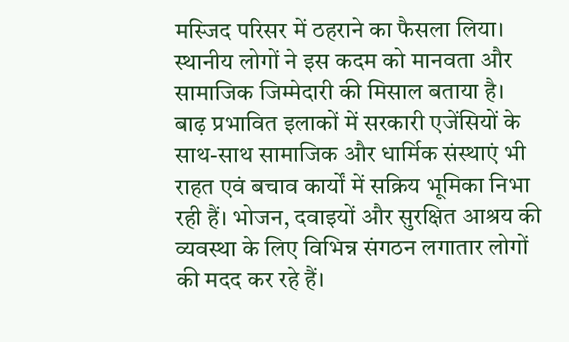मस्जिद परिसर में ठहराने का फैसला लिया। स्थानीय लोगों ने इस कदम को मानवता और सामाजिक जिम्मेदारी की मिसाल बताया है।
बाढ़ प्रभावित इलाकों में सरकारी एजेंसियों के साथ-साथ सामाजिक और धार्मिक संस्थाएं भी राहत एवं बचाव कार्यों में सक्रिय भूमिका निभा रही हैं। भोजन, दवाइयों और सुरक्षित आश्रय की व्यवस्था के लिए विभिन्न संगठन लगातार लोगों की मदद कर रहे हैं।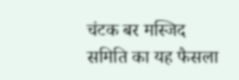चंटक बर मस्जिद समिति का यह फैसला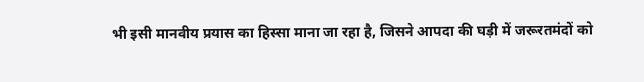भी इसी मानवीय प्रयास का हिस्सा माना जा रहा है, जिसने आपदा की घड़ी में जरूरतमंदों को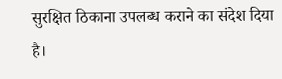सुरक्षित ठिकाना उपलब्ध कराने का संदेश दिया है।